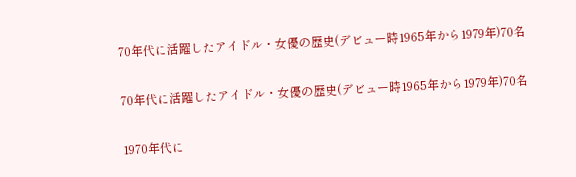70年代に活躍したアイドル・女優の歴史(デビュー時1965年から1979年)70名

70年代に活躍したアイドル・女優の歴史(デビュー時1965年から1979年)70名

1970年代に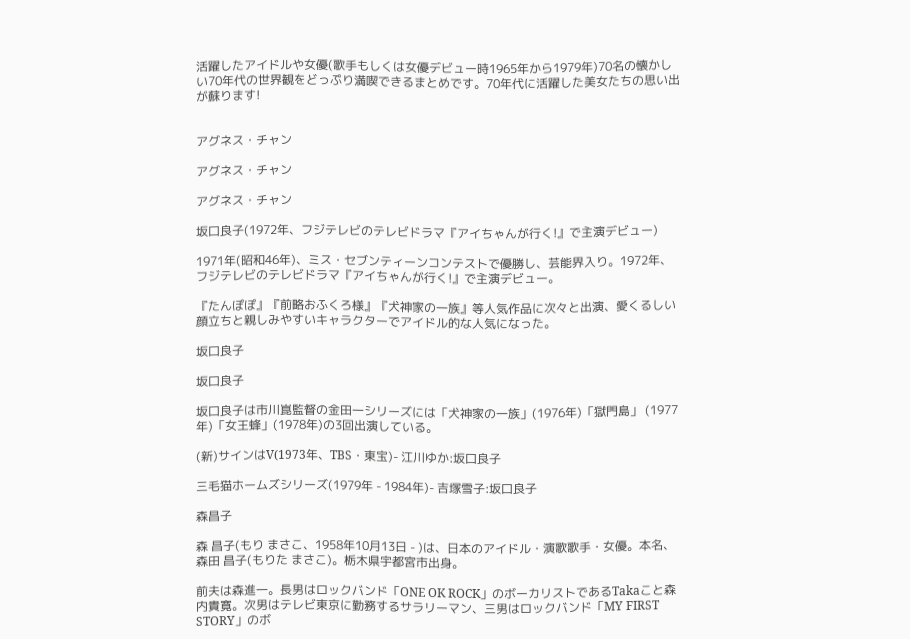活躍したアイドルや女優(歌手もしくは女優デビュー時1965年から1979年)70名の懐かしい70年代の世界観をどっぷり満喫できるまとめです。70年代に活躍した美女たちの思い出が蘇ります!


アグネス・チャン

アグネス・チャン

アグネス・チャン

坂口良子(1972年、フジテレビのテレビドラマ『アイちゃんが行く!』で主演デビュー)

1971年(昭和46年)、ミス・セブンティーンコンテストで優勝し、芸能界入り。1972年、フジテレビのテレビドラマ『アイちゃんが行く!』で主演デビュー。

『たんぽぽ』『前略おふくろ様』『犬神家の一族』等人気作品に次々と出演、愛くるしい顔立ちと親しみやすいキャラクターでアイドル的な人気になった。

坂口良子

坂口良子

坂口良子は市川崑監督の金田一シリーズには「犬神家の一族」(1976年)「獄門島」 (1977年)「女王蜂」(1978年)の3回出演している。

(新)サインはV(1973年、TBS・東宝)- 江川ゆか:坂口良子

三毛猫ホームズシリーズ(1979年 - 1984年)- 吉塚雪子:坂口良子

森昌子

森 昌子(もり まさこ、1958年10月13日 - )は、日本のアイドル・演歌歌手・女優。本名、森田 昌子(もりた まさこ)。栃木県宇都宮市出身。

前夫は森進一。長男はロックバンド「ONE OK ROCK」のボーカリストであるTakaこと森内貴寛。次男はテレビ東京に勤務するサラリーマン、三男はロックバンド「MY FIRST STORY」のボ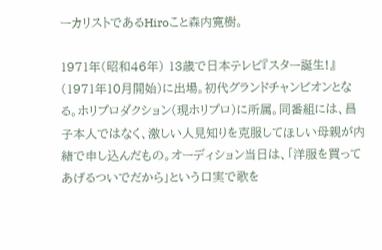ーカリストであるHiroこと森内寛樹。

1971年(昭和46年) 13歳で日本テレビ『スター誕生!』(1971年10月開始)に出場。初代グランドチャンピオンとなる。ホリプロダクション(現ホリプロ)に所属。同番組には、昌子本人ではなく、激しい人見知りを克服してほしい母親が内緒で申し込んだもの。オーディション当日は、「洋服を買ってあげるついでだから」という口実で歌を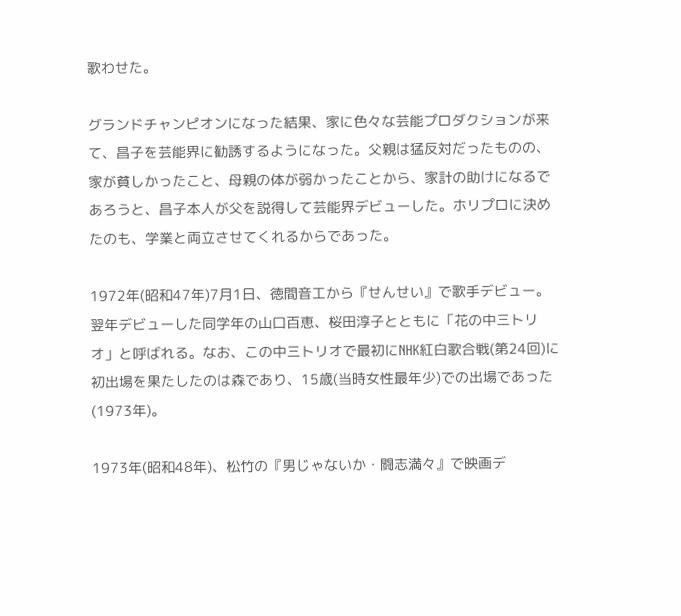歌わせた。

グランドチャンピオンになった結果、家に色々な芸能プロダクションが来て、昌子を芸能界に勧誘するようになった。父親は猛反対だったものの、家が貧しかったこと、母親の体が弱かったことから、家計の助けになるであろうと、昌子本人が父を説得して芸能界デビューした。ホリプロに決めたのも、学業と両立させてくれるからであった。

1972年(昭和47年)7月1日、徳間音工から『せんせい』で歌手デビュー。翌年デビューした同学年の山口百恵、桜田淳子とともに「花の中三トリオ」と呼ばれる。なお、この中三トリオで最初にNHK紅白歌合戦(第24回)に初出場を果たしたのは森であり、15歳(当時女性最年少)での出場であった(1973年)。

1973年(昭和48年)、松竹の『男じゃないか・闘志満々』で映画デ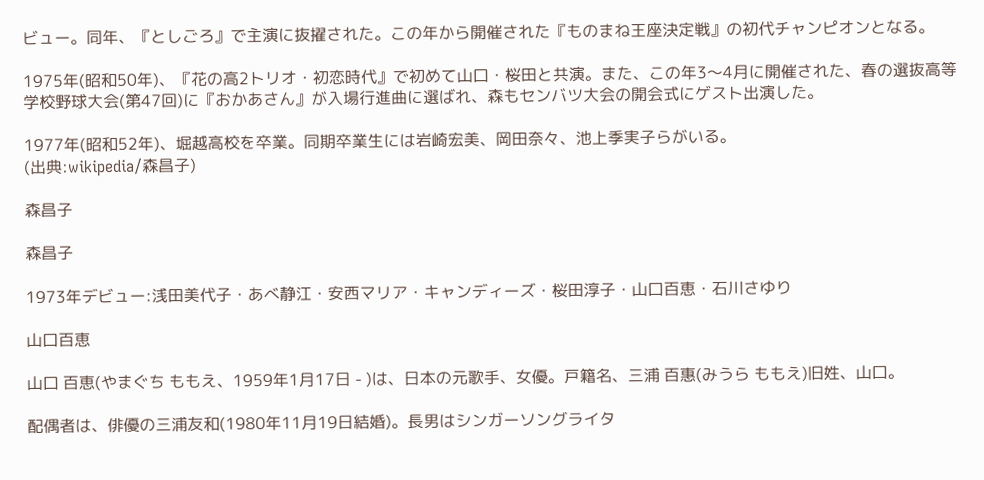ビュー。同年、『としごろ』で主演に抜擢された。この年から開催された『ものまね王座決定戦』の初代チャンピオンとなる。

1975年(昭和50年)、『花の高2トリオ・初恋時代』で初めて山口・桜田と共演。また、この年3〜4月に開催された、春の選抜高等学校野球大会(第47回)に『おかあさん』が入場行進曲に選ばれ、森もセンバツ大会の開会式にゲスト出演した。

1977年(昭和52年)、堀越高校を卒業。同期卒業生には岩崎宏美、岡田奈々、池上季実子らがいる。
(出典:wikipedia/森昌子)

森昌子

森昌子

1973年デビュー:浅田美代子・あべ静江・安西マリア・キャンディーズ・桜田淳子・山口百恵・石川さゆり

山口百恵

山口 百恵(やまぐち ももえ、1959年1月17日 - )は、日本の元歌手、女優。戸籍名、三浦 百惠(みうら ももえ)旧姓、山口。

配偶者は、俳優の三浦友和(1980年11月19日結婚)。長男はシンガーソングライタ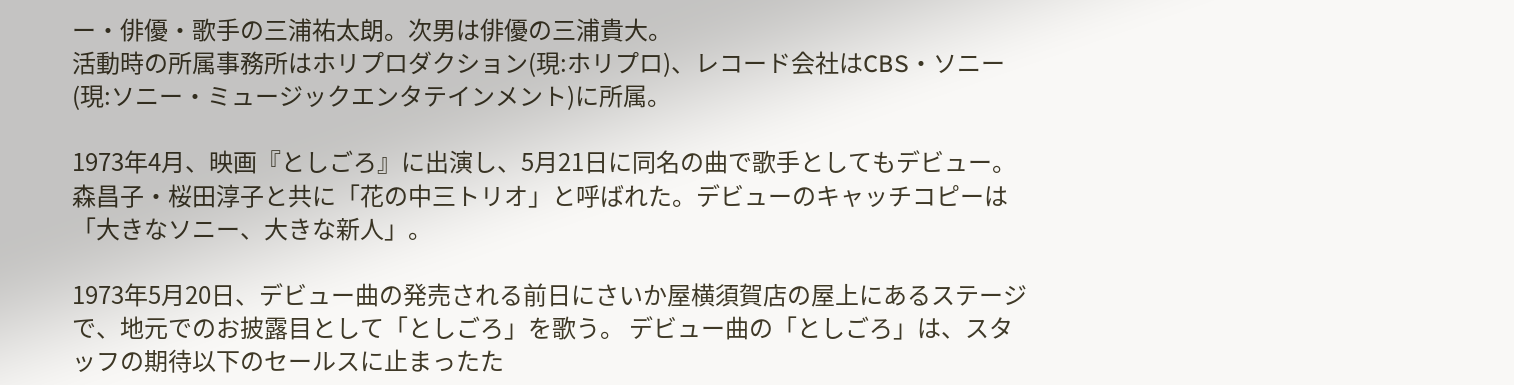ー・俳優・歌手の三浦祐太朗。次男は俳優の三浦貴大。
活動時の所属事務所はホリプロダクション(現:ホリプロ)、レコード会社はCBS・ソニー(現:ソニー・ミュージックエンタテインメント)に所属。

1973年4月、映画『としごろ』に出演し、5月21日に同名の曲で歌手としてもデビュー。森昌子・桜田淳子と共に「花の中三トリオ」と呼ばれた。デビューのキャッチコピーは「大きなソニー、大きな新人」。

1973年5月20日、デビュー曲の発売される前日にさいか屋横須賀店の屋上にあるステージで、地元でのお披露目として「としごろ」を歌う。 デビュー曲の「としごろ」は、スタッフの期待以下のセールスに止まったた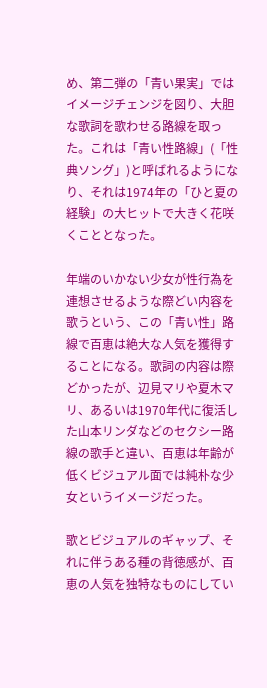め、第二弾の「青い果実」ではイメージチェンジを図り、大胆な歌詞を歌わせる路線を取った。これは「青い性路線」(「性典ソング」)と呼ばれるようになり、それは1974年の「ひと夏の経験」の大ヒットで大きく花咲くこととなった。

年端のいかない少女が性行為を連想させるような際どい内容を歌うという、この「青い性」路線で百恵は絶大な人気を獲得することになる。歌詞の内容は際どかったが、辺見マリや夏木マリ、あるいは1970年代に復活した山本リンダなどのセクシー路線の歌手と違い、百恵は年齢が低くビジュアル面では純朴な少女というイメージだった。

歌とビジュアルのギャップ、それに伴うある種の背徳感が、百恵の人気を独特なものにしてい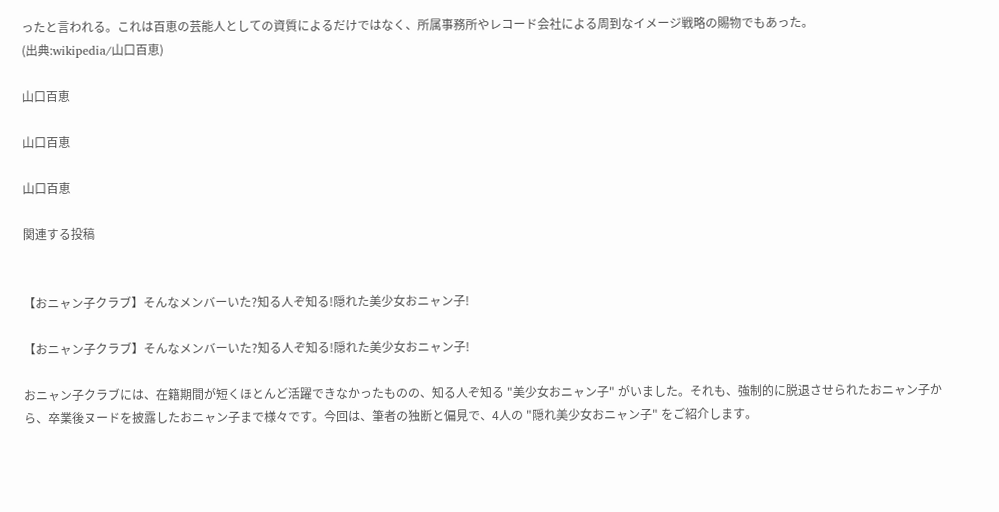ったと言われる。これは百恵の芸能人としての資質によるだけではなく、所属事務所やレコード会社による周到なイメージ戦略の賜物でもあった。
(出典:wikipedia/山口百恵)

山口百恵

山口百恵

山口百恵

関連する投稿


【おニャン子クラブ】そんなメンバーいた?知る人ぞ知る!隠れた美少女おニャン子!

【おニャン子クラブ】そんなメンバーいた?知る人ぞ知る!隠れた美少女おニャン子!

おニャン子クラブには、在籍期間が短くほとんど活躍できなかったものの、知る人ぞ知る "美少女おニャン子" がいました。それも、強制的に脱退させられたおニャン子から、卒業後ヌードを披露したおニャン子まで様々です。今回は、筆者の独断と偏見で、4人の "隠れ美少女おニャン子" をご紹介します。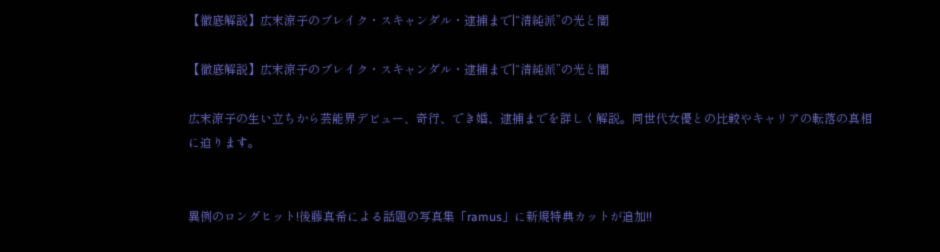【徹底解説】広末涼子のブレイク・スキャンダル・逮捕まで|“清純派”の光と闇

【徹底解説】広末涼子のブレイク・スキャンダル・逮捕まで|“清純派”の光と闇

広末涼子の生い立ちから芸能界デビュー、奇行、でき婚、逮捕までを詳しく解説。同世代女優との比較やキャリアの転落の真相に迫ります。


異例のロングヒット!後藤真希による話題の写真集「ramus」に新規特典カットが追加!!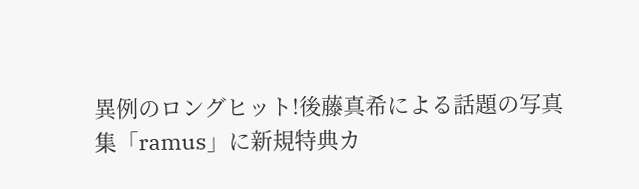異例のロングヒット!後藤真希による話題の写真集「ramus」に新規特典カ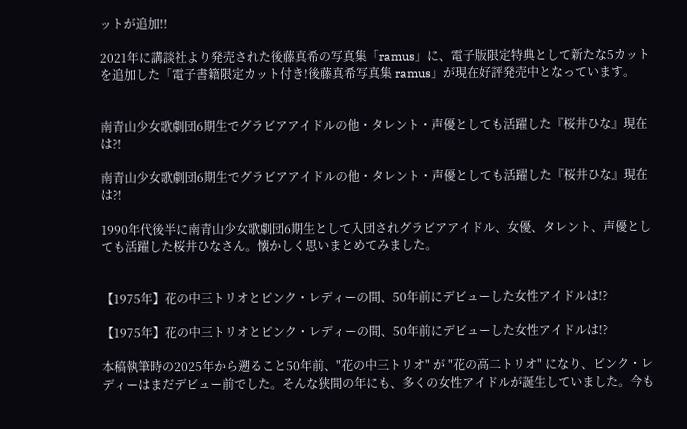ットが追加!!

2021年に講談社より発売された後藤真希の写真集「ramus」に、電子版限定特典として新たな5カットを追加した「電子書籍限定カット付き!後藤真希写真集 ramus」が現在好評発売中となっています。


南青山少女歌劇団6期生でグラビアアイドルの他・タレント・声優としても活躍した『桜井ひな』現在は?!

南青山少女歌劇団6期生でグラビアアイドルの他・タレント・声優としても活躍した『桜井ひな』現在は?!

1990年代後半に南青山少女歌劇団6期生として入団されグラビアアイドル、女優、タレント、声優としても活躍した桜井ひなさん。懐かしく思いまとめてみました。


【1975年】花の中三トリオとピンク・レディーの間、50年前にデビューした女性アイドルは!?

【1975年】花の中三トリオとピンク・レディーの間、50年前にデビューした女性アイドルは!?

本稿執筆時の2025年から遡ること50年前、"花の中三トリオ" が "花の高二トリオ" になり、ピンク・レディーはまだデビュー前でした。そんな狭間の年にも、多くの女性アイドルが誕生していました。今も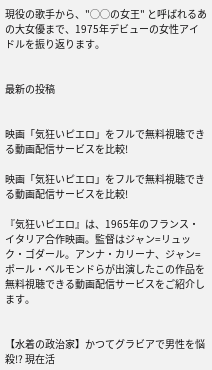現役の歌手から、"◯◯の女王" と呼ばれるあの大女優まで、1975年デビューの女性アイドルを振り返ります。


最新の投稿


映画「気狂いピエロ」をフルで無料視聴できる動画配信サービスを比較!

映画「気狂いピエロ」をフルで無料視聴できる動画配信サービスを比較!

『気狂いピエロ』は、1965年のフランス・イタリア合作映画。監督はジャン=リュック・ゴダール。アンナ・カリーナ、ジャン=ポール・ベルモンドらが出演したこの作品を無料視聴できる動画配信サービスをご紹介します。


【水着の政治家】かつてグラビアで男性を悩殺!? 現在活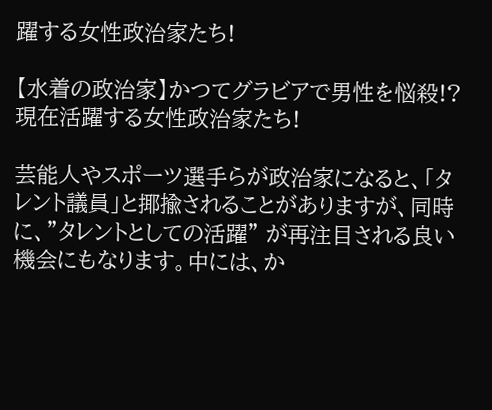躍する女性政治家たち!

【水着の政治家】かつてグラビアで男性を悩殺!? 現在活躍する女性政治家たち!

芸能人やスポーツ選手らが政治家になると、「タレント議員」と揶揄されることがありますが、同時に、"タレントとしての活躍" が再注目される良い機会にもなります。中には、か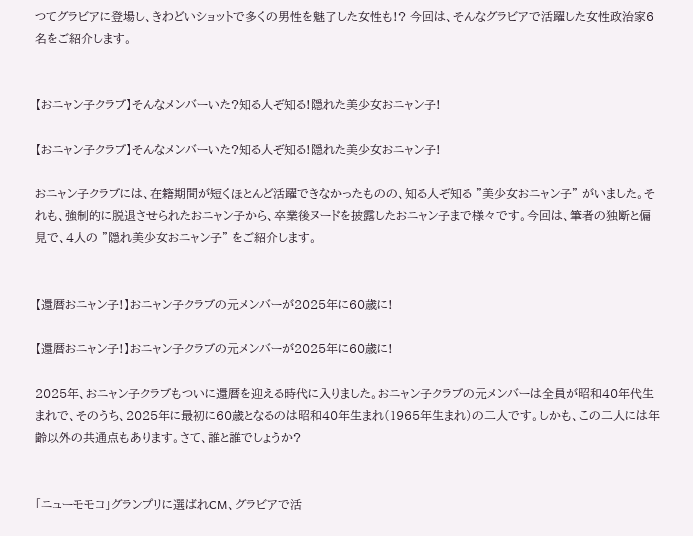つてグラビアに登場し、きわどいショットで多くの男性を魅了した女性も!? 今回は、そんなグラビアで活躍した女性政治家6名をご紹介します。


【おニャン子クラブ】そんなメンバーいた?知る人ぞ知る!隠れた美少女おニャン子!

【おニャン子クラブ】そんなメンバーいた?知る人ぞ知る!隠れた美少女おニャン子!

おニャン子クラブには、在籍期間が短くほとんど活躍できなかったものの、知る人ぞ知る "美少女おニャン子" がいました。それも、強制的に脱退させられたおニャン子から、卒業後ヌードを披露したおニャン子まで様々です。今回は、筆者の独断と偏見で、4人の "隠れ美少女おニャン子" をご紹介します。


【還暦おニャン子!】おニャン子クラブの元メンバーが2025年に60歳に!

【還暦おニャン子!】おニャン子クラブの元メンバーが2025年に60歳に!

2025年、おニャン子クラブもついに還暦を迎える時代に入りました。おニャン子クラブの元メンバーは全員が昭和40年代生まれで、そのうち、2025年に最初に60歳となるのは昭和40年生まれ(1965年生まれ)の二人です。しかも、この二人には年齢以外の共通点もあります。さて、誰と誰でしょうか?


「ニューモモコ」グランプリに選ばれCM、グラビアで活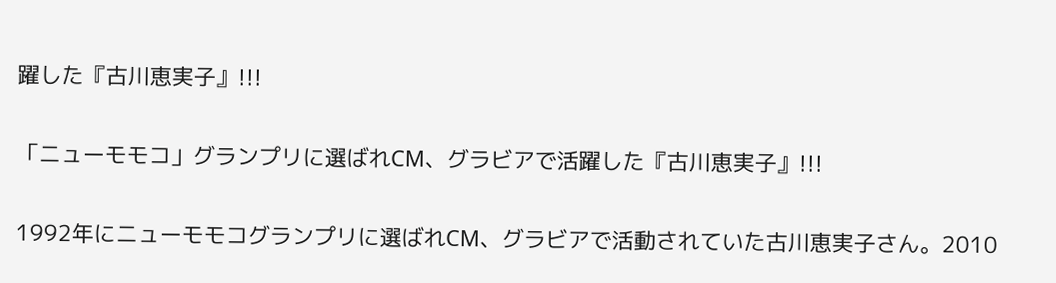躍した『古川恵実子』!!!

「ニューモモコ」グランプリに選ばれCM、グラビアで活躍した『古川恵実子』!!!

1992年にニューモモコグランプリに選ばれCM、グラビアで活動されていた古川恵実子さん。2010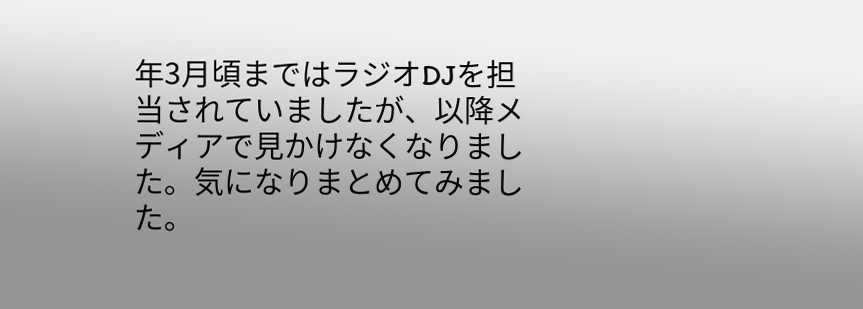年3月頃まではラジオDJを担当されていましたが、以降メディアで見かけなくなりました。気になりまとめてみました。